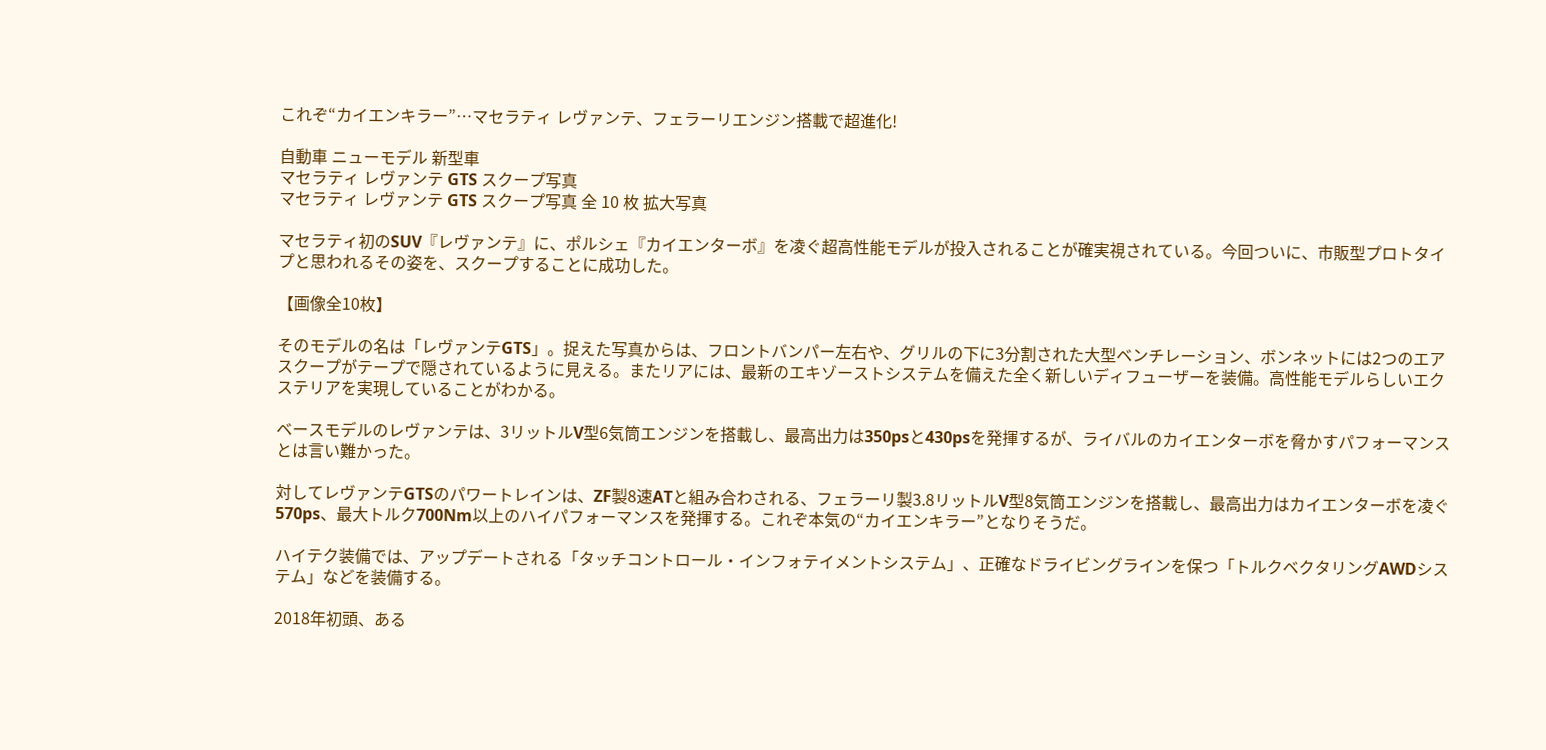これぞ“カイエンキラー”…マセラティ レヴァンテ、フェラーリエンジン搭載で超進化!

自動車 ニューモデル 新型車
マセラティ レヴァンテ GTS スクープ写真
マセラティ レヴァンテ GTS スクープ写真 全 10 枚 拡大写真

マセラティ初のSUV『レヴァンテ』に、ポルシェ『カイエンターボ』を凌ぐ超高性能モデルが投入されることが確実視されている。今回ついに、市販型プロトタイプと思われるその姿を、スクープすることに成功した。

【画像全10枚】

そのモデルの名は「レヴァンテGTS」。捉えた写真からは、フロントバンパー左右や、グリルの下に3分割された大型ベンチレーション、ボンネットには2つのエアスクープがテープで隠されているように見える。またリアには、最新のエキゾーストシステムを備えた全く新しいディフューザーを装備。高性能モデルらしいエクステリアを実現していることがわかる。

ベースモデルのレヴァンテは、3リットルV型6気筒エンジンを搭載し、最高出力は350psと430psを発揮するが、ライバルのカイエンターボを脅かすパフォーマンスとは言い難かった。

対してレヴァンテGTSのパワートレインは、ZF製8速ATと組み合わされる、フェラーリ製3.8リットルV型8気筒エンジンを搭載し、最高出力はカイエンターボを凌ぐ570ps、最大トルク700Nm以上のハイパフォーマンスを発揮する。これぞ本気の“カイエンキラー”となりそうだ。

ハイテク装備では、アップデートされる「タッチコントロール・インフォテイメントシステム」、正確なドライビングラインを保つ「トルクベクタリングAWDシステム」などを装備する。

2018年初頭、ある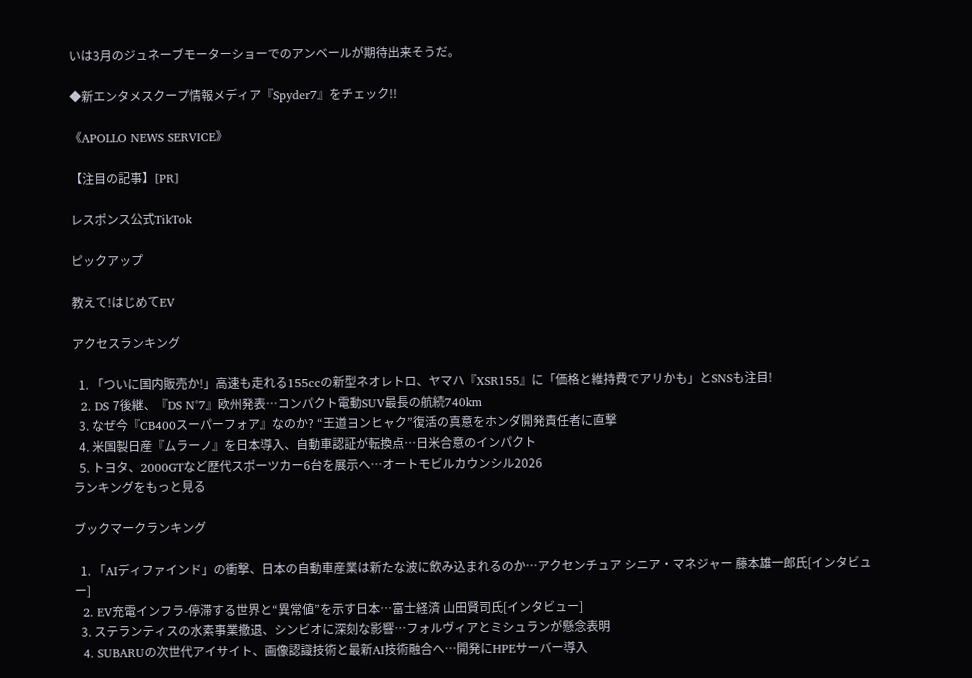いは3月のジュネーブモーターショーでのアンベールが期待出来そうだ。

◆新エンタメスクープ情報メディア『Spyder7』をチェック!!

《APOLLO NEWS SERVICE》

【注目の記事】[PR]

レスポンス公式TikTok

ピックアップ

教えて!はじめてEV

アクセスランキング

  1. 「ついに国内販売か!」高速も走れる155ccの新型ネオレトロ、ヤマハ『XSR155』に「価格と維持費でアリかも」とSNSも注目!
  2. DS 7後継、『DS N°7』欧州発表…コンパクト電動SUV最長の航続740km
  3. なぜ今『CB400スーパーフォア』なのか? “王道ヨンヒャク”復活の真意をホンダ開発責任者に直撃
  4. 米国製日産『ムラーノ』を日本導入、自動車認証が転換点…日米合意のインパクト
  5. トヨタ、2000GTなど歴代スポーツカー6台を展示へ…オートモビルカウンシル2026
ランキングをもっと見る

ブックマークランキング

  1. 「AIディファインド」の衝撃、日本の自動車産業は新たな波に飲み込まれるのか…アクセンチュア シニア・マネジャー 藤本雄一郎氏[インタビュー]
  2. EV充電インフラ-停滞する世界と“異常値”を示す日本…富士経済 山田賢司氏[インタビュー]
  3. ステランティスの水素事業撤退、シンビオに深刻な影響…フォルヴィアとミシュランが懸念表明
  4. SUBARUの次世代アイサイト、画像認識技術と最新AI技術融合へ…開発にHPEサーバー導入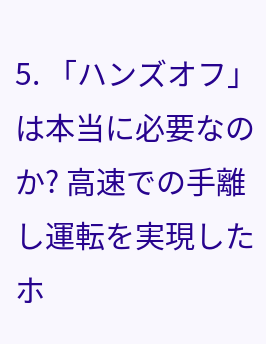5. 「ハンズオフ」は本当に必要なのか? 高速での手離し運転を実現したホ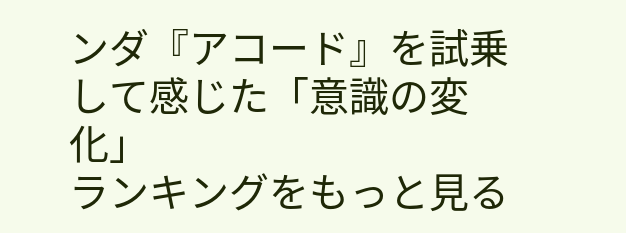ンダ『アコード』を試乗して感じた「意識の変化」
ランキングをもっと見る